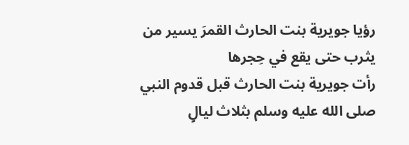رؤيا جويرية بنت الحارث القمرَ يسير من يثرب حتى يقع في حِجرها
رأت جويرية بنت الحارث قبل قدوم النبي صلى الله عليه وسلم بثلاث ليالٍ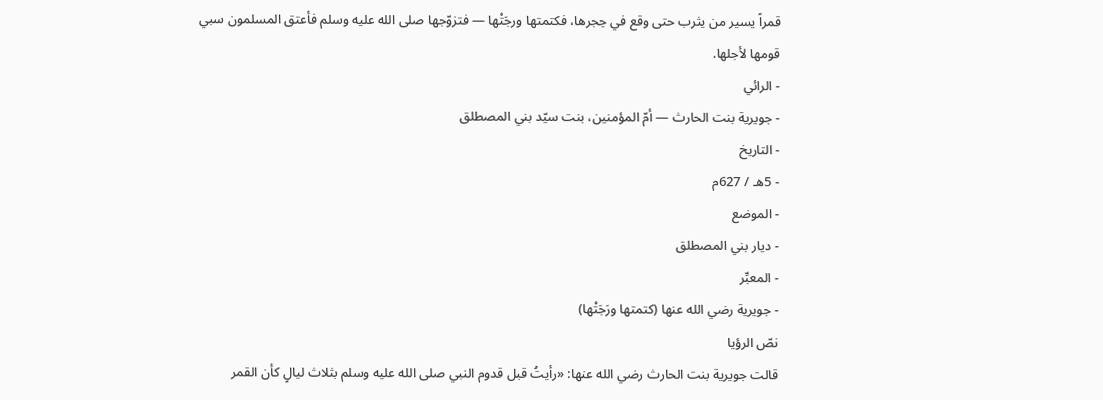قمراً يسير من يثرب حتى وقع في حِجرها، فكتمتها ورجَتْها — فتزوّجها صلى الله عليه وسلم فأعتق المسلمون سبي قومها لأجلها.
- الرائي
- جويرية بنت الحارث — أمّ المؤمنين، بنت سيّد بني المصطلق
- التاريخ
- 5هـ / 627م
- الموضع
- ديار بني المصطلق
- المعبِّر
- جويرية رضي الله عنها (كتمتها ورَجَتْها)
نصّ الرؤيا
قالت جويرية بنت الحارث رضي الله عنها: «رأيتُ قبل قدوم النبي صلى الله عليه وسلم بثلاث ليالٍ كأن القمر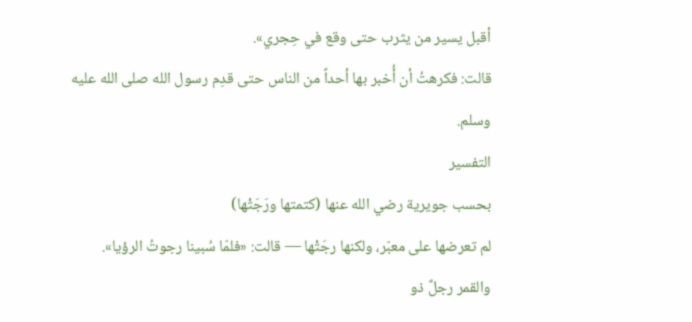أقبل يسير من يثرب حتى وقع في حِجري».
قالت: فكرهتُ أن أُخبر بها أحداً من الناس حتى قدِم رسول الله صلى الله عليه وسلم.
التفسير
بحسب جويرية رضي الله عنها (كتمتها ورَجَتْها)
لم تعرضها على معبّر، ولكنها رجَتْها — قالت: «فلمّا سُبينا رجوتُ الرؤيا».
والقمر رجلٌ ذو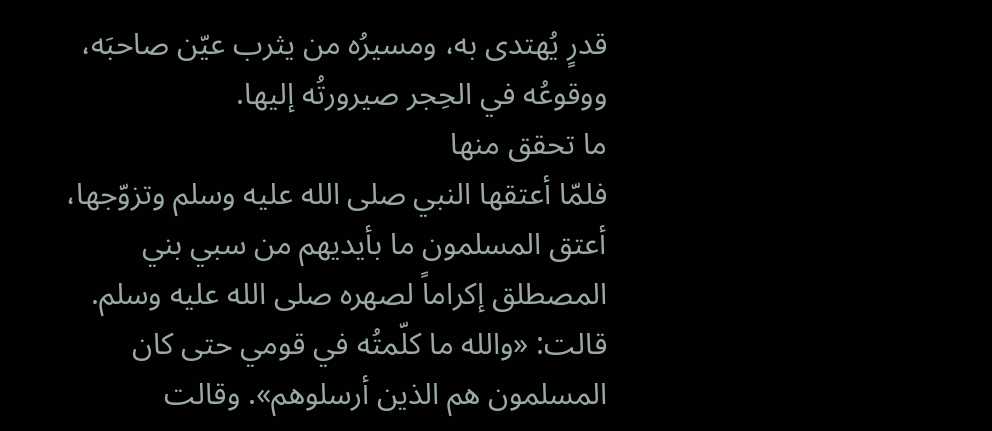قدرٍ يُهتدى به، ومسيرُه من يثرب عيّن صاحبَه، ووقوعُه في الحِجر صيرورتُه إليها.
ما تحقق منها
فلمّا أعتقها النبي صلى الله عليه وسلم وتزوّجها، أعتق المسلمون ما بأيديهم من سبي بني المصطلق إكراماً لصهره صلى الله عليه وسلم.
قالت: «والله ما كلّمتُه في قومي حتى كان المسلمون هم الذين أرسلوهم». وقالت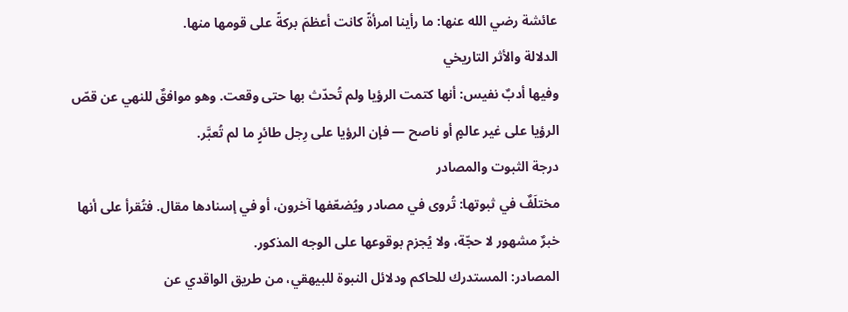عائشة رضي الله عنها: ما رأينا امرأةً كانت أعظمَ بركةً على قومها منها.
الدلالة والأثر التاريخي
وفيها أدبٌ نفيس: أنها كتمت الرؤيا ولم تُحدّث بها حتى وقعت. وهو موافقٌ للنهي عن قصّ الرؤيا على غير عالمٍ أو ناصح — فإن الرؤيا على رِجل طائرٍ ما لم تُعبَّر.
درجة الثبوت والمصادر
مختلَفٌ في ثبوتها: تُروى في مصادر ويُضعّفها آخرون، أو في إسنادها مقال. فتُقرأ على أنها خبرٌ مشهور لا حجّة، ولا يُجزم بوقوعها على الوجه المذكور.
المصادر: المستدرك للحاكم ودلائل النبوة للبيهقي، من طريق الواقدي عن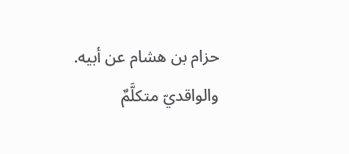حزام بن هشام عن أبيه. والواقديّ متكلَّمٌ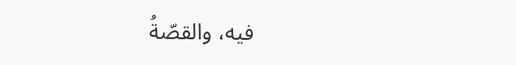فيه، والقصّةُ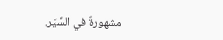مشهورةٌ في السِّيَر.